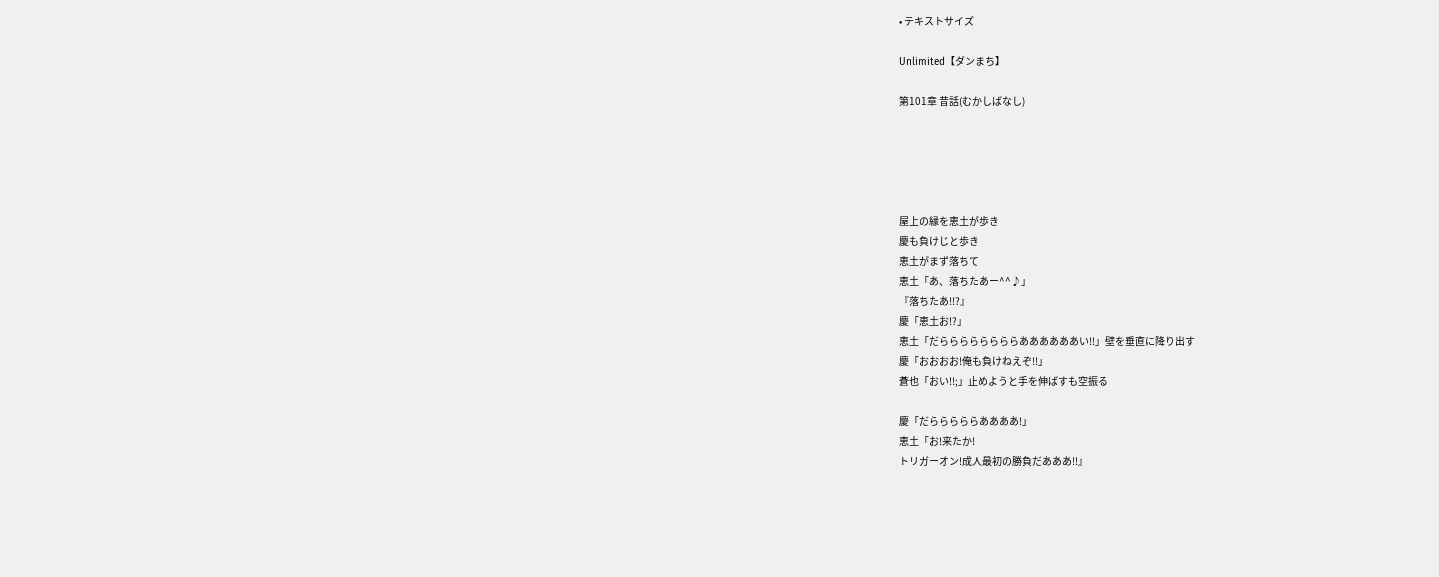• テキストサイズ

Unlimited【ダンまち】

第101章 昔話(むかしばなし)





屋上の縁を恵土が歩き
慶も負けじと歩き
恵土がまず落ちて
恵土「あ、落ちたあー^^♪」
『落ちたあ!!?』
慶「恵土お!?」
恵土「だららららららららああああああい!!」壁を垂直に降り出す
慶「おおおお!俺も負けねえぞ!!」
蒼也「おい!!;」止めようと手を伸ばすも空振る

慶「だらららららああああ!」
恵土「お!来たか!
トリガーオン!成人最初の勝負だあああ!!』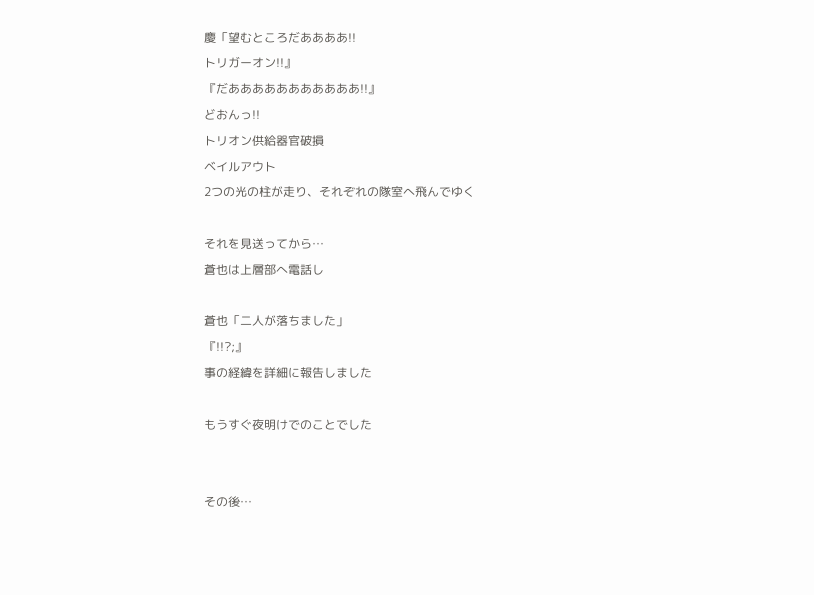慶「望むところだああああ!!
トリガーオン!!』
『だあああああああああああ!!』
どおんっ!!
トリオン供給器官破損
ベイルアウト
2つの光の柱が走り、それぞれの隊室へ飛んでゆく

それを見送ってから…
蒼也は上層部へ電話し

蒼也「二人が落ちました」
『!!?;』
事の経緯を詳細に報告しました

もうすぐ夜明けでのことでした


その後…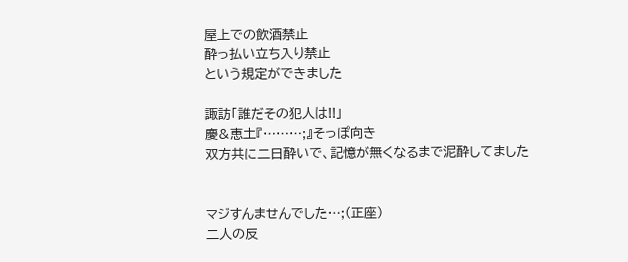屋上での飲酒禁止
酔っ払い立ち入り禁止
という規定ができました

諏訪「誰だその犯人は!!」
慶&恵土『………;』そっぽ向き
双方共に二日酔いで、記憶が無くなるまで泥酔してました


マジすんませんでした…;(正座)
二人の反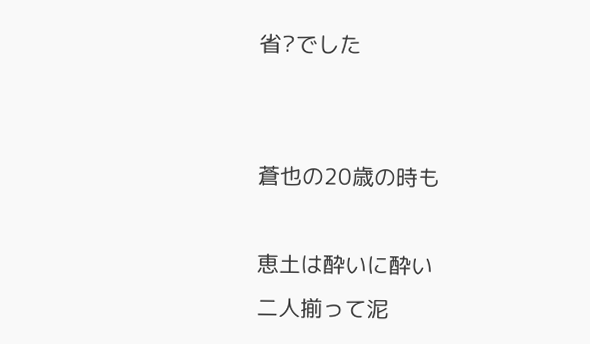省?でした


蒼也の20歳の時も

恵土は酔いに酔い
二人揃って泥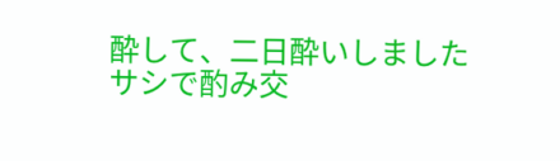酔して、二日酔いしました
サシで酌み交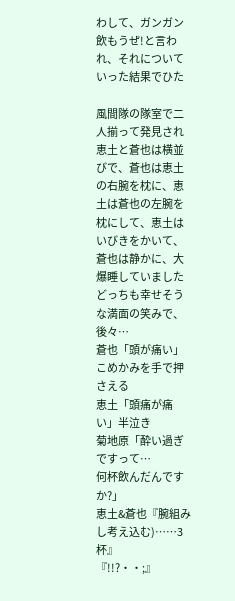わして、ガンガン飲もうぜ!と言われ、それについていった結果でひた

風間隊の隊室で二人揃って発見され
恵土と蒼也は横並びで、蒼也は恵土の右腕を枕に、恵土は蒼也の左腕を枕にして、恵土はいびきをかいて、蒼也は静かに、大爆睡していました
どっちも幸せそうな満面の笑みで、後々…
蒼也「頭が痛い」こめかみを手で押さえる
恵土「頭痛が痛い」半泣き
菊地原「酔い過ぎですって…
何杯飲んだんですか?」
恵土&蒼也『腕組みし考え込む)……3杯』
『!!?・・;』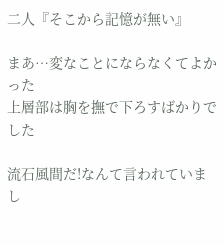二人『そこから記憶が無い』

まあ…変なことにならなくてよかった
上層部は胸を撫で下ろすばかりでした

流石風間だ!なんて言われていまし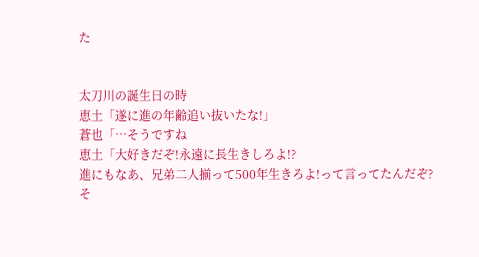た


太刀川の誕生日の時
恵土「遂に進の年齢追い抜いたな!」
蒼也「…そうですね
恵土「大好きだぞ!永遠に長生きしろよ!?
進にもなあ、兄弟二人揃って500年生きろよ!って言ってたんだぞ?
そ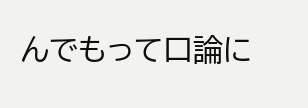んでもって口論に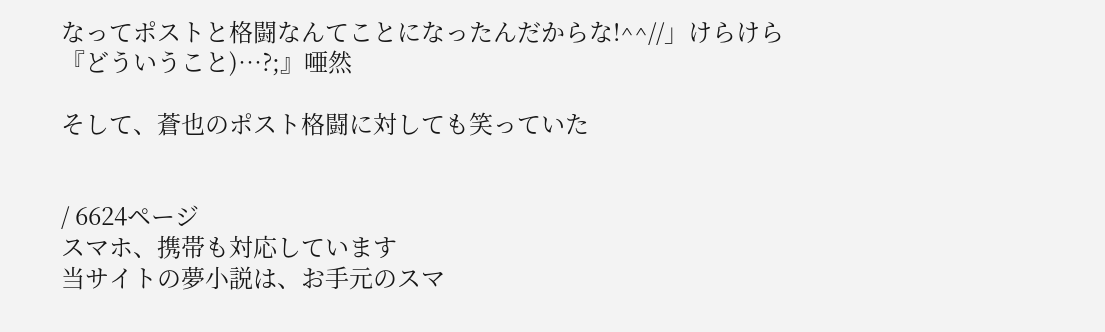なってポストと格闘なんてことになったんだからな!^^//」けらけら
『どういうこと)…?;』唖然

そして、蒼也のポスト格闘に対しても笑っていた


/ 6624ページ
スマホ、携帯も対応しています
当サイトの夢小説は、お手元のスマ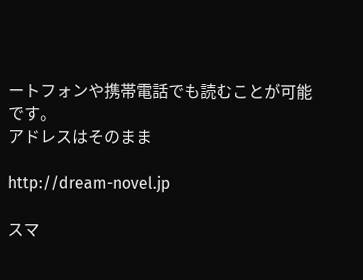ートフォンや携帯電話でも読むことが可能です。
アドレスはそのまま

http://dream-novel.jp

スマ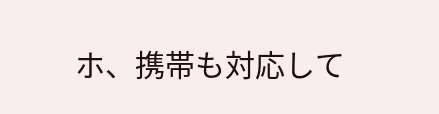ホ、携帯も対応して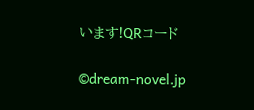います!QRコード

©dream-novel.jp